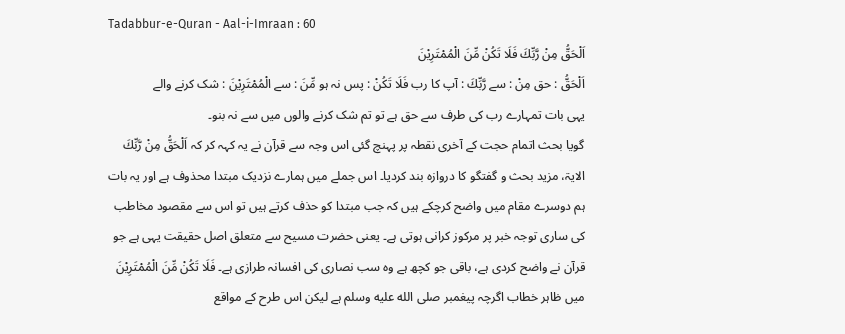Tadabbur-e-Quran - Aal-i-Imraan : 60
اَلْحَقُّ مِنْ رَّبِّكَ فَلَا تَكُنْ مِّنَ الْمُمْتَرِیْنَ
اَلْحَقُّ : حق مِنْ : سے رَّبِّكَ : آپ کا رب فَلَا تَكُنْ : پس نہ ہو مِّنَ : سے الْمُمْتَرِيْنَ : شک کرنے والے
یہی بات تمہارے رب کی طرف سے حق ہے تو تم شک کرنے والوں میں سے نہ بنو۔
گویا بحث اتمام حجت کے آخری نقطہ پر پہنچ گئی اس وجہ سے قرآن نے یہ کہہ کر کہ اَلْحَقُّ مِنْ رَّبِّكَ الایۃ، مزید بحث و گفتگو کا دروازہ بند کردیا۔ اس جملے میں ہمارے نزدیک مبتدا محذوف ہے اور یہ بات ہم دوسرے مقام میں واضح کرچکے ہیں کہ جب مبتدا کو حذف کرتے ہیں تو اس سے مقصود مخاطب کی ساری توجہ خبر پر مرکوز کرانی ہوتی ہے۔ یعنی حضرت مسیح سے متعلق اصل حقیقت یہی ہے جو قرآن نے واضح کردی ہے، باقی جو کچھ ہے وہ سب نصاری کی افسانہ طرازی ہے۔ فَلَا تَكُنْ مِّنَ الْمُمْتَرِيْنَ میں ظاہر خطاب اگرچہ پیغمبر صلى الله عليه وسلم ہے لیکن اس طرح کے مواقع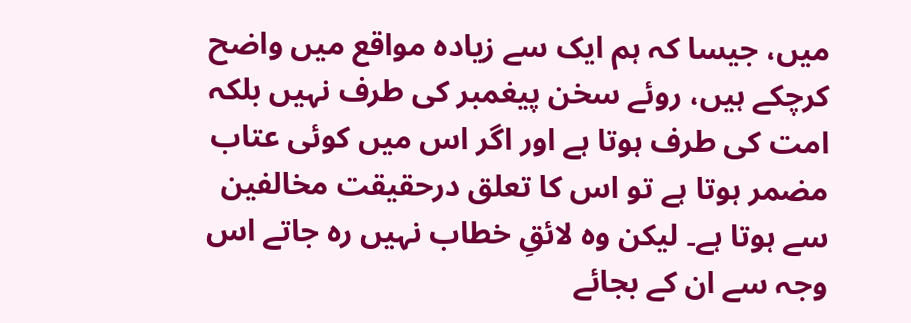میں، جیسا کہ ہم ایک سے زیادہ مواقع میں واضح کرچکے ہیں، روئے سخن پیغمبر کی طرف نہیں بلکہ امت کی طرف ہوتا ہے اور اگر اس میں کوئی عتاب مضمر ہوتا ہے تو اس کا تعلق درحقیقت مخالفین سے ہوتا ہے۔ لیکن وہ لائقِ خطاب نہیں رہ جاتے اس وجہ سے ان کے بجائے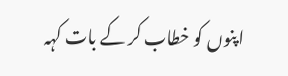اپنوں کو خطاب کر کے بات کہہ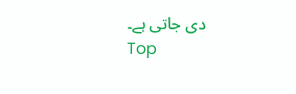دی جاتی ہے۔
Top